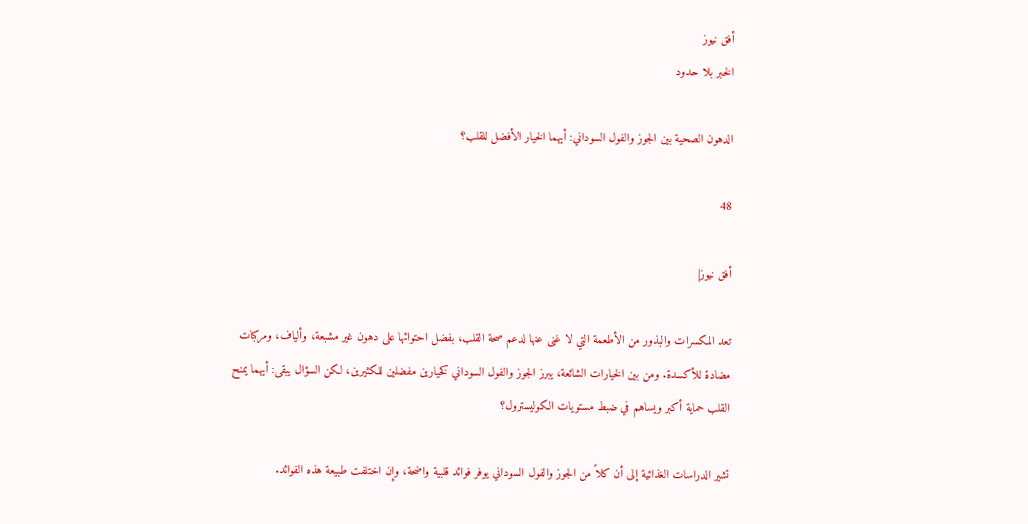أفق نيوز
الخبر بلا حدود

الدهون الصحية بين الجوز والفول السوداني: أيهما الخيار الأفضل للقلب؟

48

أفق نيوز|

تعد المكسرات والبذور من الأطعمة التي لا غنى عنها لدعم صحة القلب، بفضل احتوائها على دهون غير مشبعة، وألياف، ومركبات مضادة للأكسدة. ومن بين الخيارات الشائعة، يبرز الجوز والفول السوداني كخيارين مفضلين للكثيرين، لكن السؤال يبقى: أيهما يمنح القلب حماية أكبر ويساهم في ضبط مستويات الكوليسترول؟

تشير الدراسات الغذائية إلى أن كلاً من الجوز والفول السوداني يوفر فوائد قلبية واضحة، وإن اختلفت طبيعة هذه الفوائد.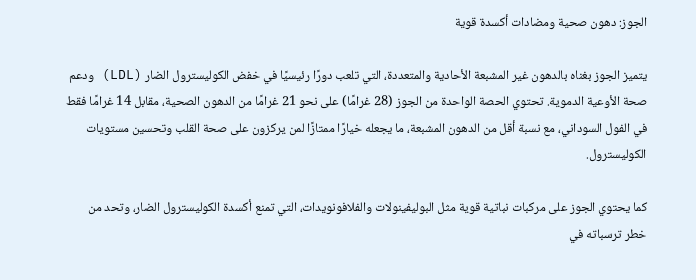الجوز: دهون صحية ومضادات أكسدة قوية

يتميز الجوز بغناه بالدهون غير المشبعة الأحادية والمتعددة، التي تلعب دورًا رئيسيًا في خفض الكوليسترول الضار (LDL) ودعم صحة الأوعية الدموية. تحتوي الحصة الواحدة من الجوز (28 غرامًا) على نحو 21 غرامًا من الدهون الصحية، مقابل 14 غرامًا فقط في الفول السوداني، مع نسبة أقل من الدهون المشبعة، ما يجعله خيارًا ممتازًا لمن يركزون على صحة القلب وتحسين مستويات الكوليسترول.

كما يحتوي الجوز على مركبات نباتية قوية مثل البوليفينولات والفلافونويدات، التي تمنع أكسدة الكوليسترول الضار، وتحد من خطر ترسباته في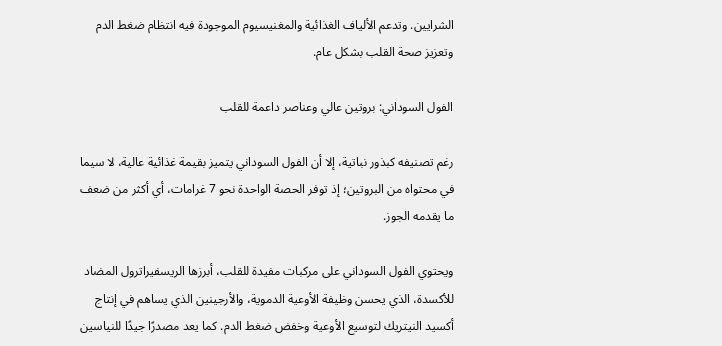الشرايين. وتدعم الألياف الغذائية والمغنيسيوم الموجودة فيه انتظام ضغط الدم وتعزيز صحة القلب بشكل عام.

الفول السوداني: بروتين عالي وعناصر داعمة للقلب

رغم تصنيفه كبذور نباتية، إلا أن الفول السوداني يتميز بقيمة غذائية عالية، لا سيما في محتواه من البروتين؛ إذ توفر الحصة الواحدة نحو 7 غرامات، أي أكثر من ضعف ما يقدمه الجوز.

ويحتوي الفول السوداني على مركبات مفيدة للقلب، أبرزها الريسفيراترول المضاد للأكسدة، الذي يحسن وظيفة الأوعية الدموية، والأرجينين الذي يساهم في إنتاج أكسيد النيتريك لتوسيع الأوعية وخفض ضغط الدم. كما يعد مصدرًا جيدًا للنياسين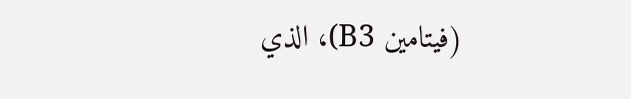(فيتامين B3)، الذي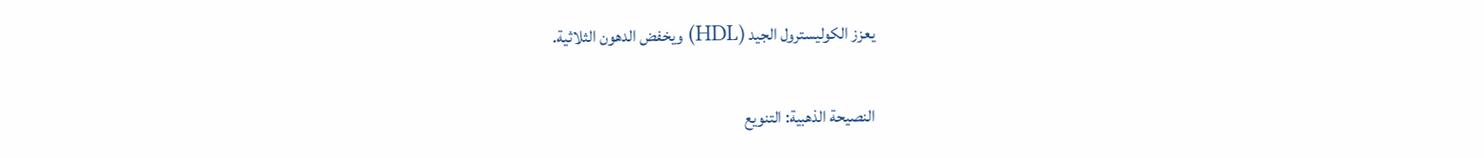يعزز الكوليسترول الجيد (HDL) ويخفض الدهون الثلاثية.

النصيحة الذهبية: التنويع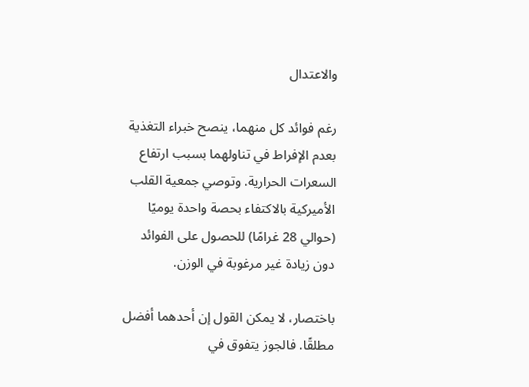والاعتدال

رغم فوائد كل منهما، ينصح خبراء التغذية بعدم الإفراط في تناولهما بسبب ارتفاع السعرات الحرارية. وتوصي جمعية القلب الأميركية بالاكتفاء بحصة واحدة يوميًا (حوالي 28 غرامًا) للحصول على الفوائد دون زيادة غير مرغوبة في الوزن.

باختصار، لا يمكن القول إن أحدهما أفضل مطلقًا. فالجوز يتفوق في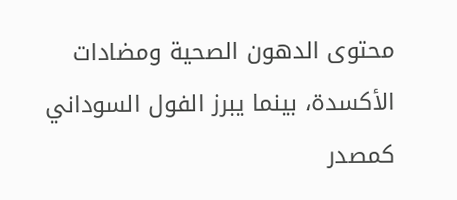محتوى الدهون الصحية ومضادات الأكسدة، بينما يبرز الفول السوداني كمصدر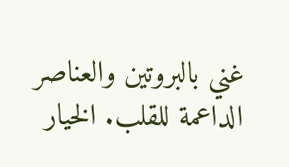غني بالبروتين والعناصر الداعمة للقلب. الخيار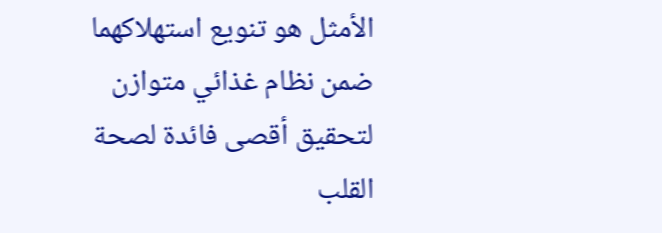الأمثل هو تنويع استهلاكهما ضمن نظام غذائي متوازن لتحقيق أقصى فائدة لصحة القلب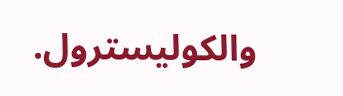والكوليسترول.